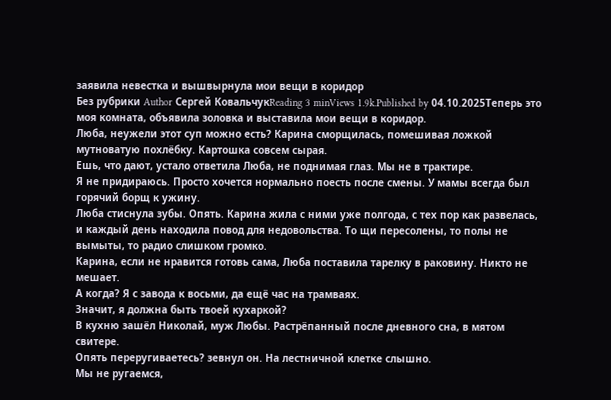заявила невестка и вышвырнула мои вещи в коридор
Без рубрики Author Сергей КовальчукReading 3 minViews 1.9k.Published by 04.10.2025Теперь это моя комната, объявила золовка и выставила мои вещи в коридор.
Люба, неужели этот суп можно есть? Карина сморщилась, помешивая ложкой мутноватую похлёбку. Картошка совсем сырая.
Ешь, что дают, устало ответила Люба, не поднимая глаз. Мы не в трактире.
Я не придираюсь. Просто хочется нормально поесть после смены. У мамы всегда был горячий борщ к ужину.
Люба стиснула зубы. Опять. Карина жила с ними уже полгода, с тех пор как развелась, и каждый день находила повод для недовольства. То щи пересолены, то полы не вымыты, то радио слишком громко.
Карина, если не нравится готовь сама, Люба поставила тарелку в раковину. Никто не мешает.
А когда? Я с завода к восьми, да ещё час на трамваях.
Значит, я должна быть твоей кухаркой?
В кухню зашёл Николай, муж Любы. Растрёпанный после дневного сна, в мятом свитере.
Опять переругиваетесь? зевнул он. На лестничной клетке слышно.
Мы не ругаемся,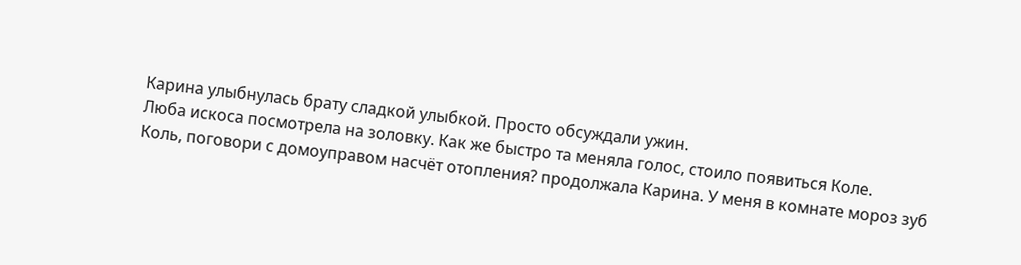Карина улыбнулась брату сладкой улыбкой. Просто обсуждали ужин.
Люба искоса посмотрела на золовку. Как же быстро та меняла голос, стоило появиться Коле.
Коль, поговори с домоуправом насчёт отопления? продолжала Карина. У меня в комнате мороз зуб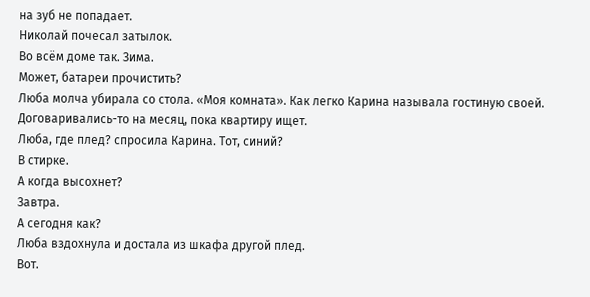на зуб не попадает.
Николай почесал затылок.
Во всём доме так. Зима.
Может, батареи прочистить?
Люба молча убирала со стола. «Моя комната». Как легко Карина называла гостиную своей. Договаривались-то на месяц, пока квартиру ищет.
Люба, где плед? спросила Карина. Тот, синий?
В стирке.
А когда высохнет?
Завтра.
А сегодня как?
Люба вздохнула и достала из шкафа другой плед.
Вот.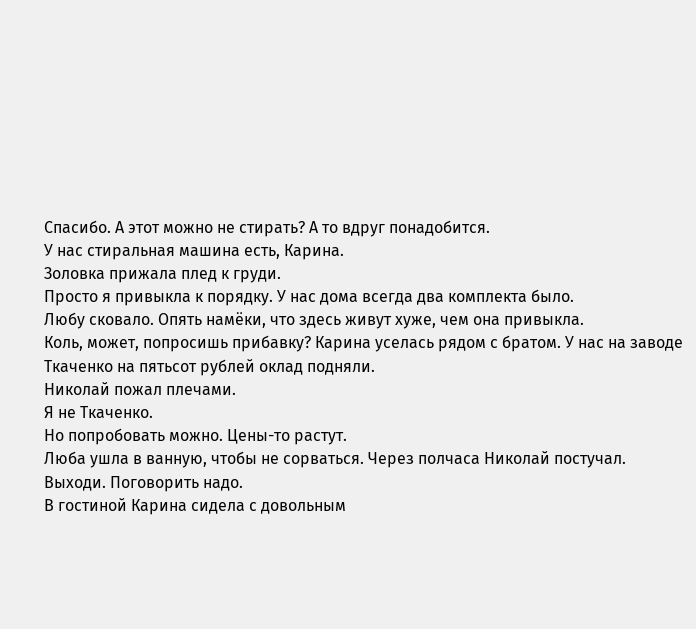Спасибо. А этот можно не стирать? А то вдруг понадобится.
У нас стиральная машина есть, Карина.
Золовка прижала плед к груди.
Просто я привыкла к порядку. У нас дома всегда два комплекта было.
Любу сковало. Опять намёки, что здесь живут хуже, чем она привыкла.
Коль, может, попросишь прибавку? Карина уселась рядом с братом. У нас на заводе Ткаченко на пятьсот рублей оклад подняли.
Николай пожал плечами.
Я не Ткаченко.
Но попробовать можно. Цены-то растут.
Люба ушла в ванную, чтобы не сорваться. Через полчаса Николай постучал.
Выходи. Поговорить надо.
В гостиной Карина сидела с довольным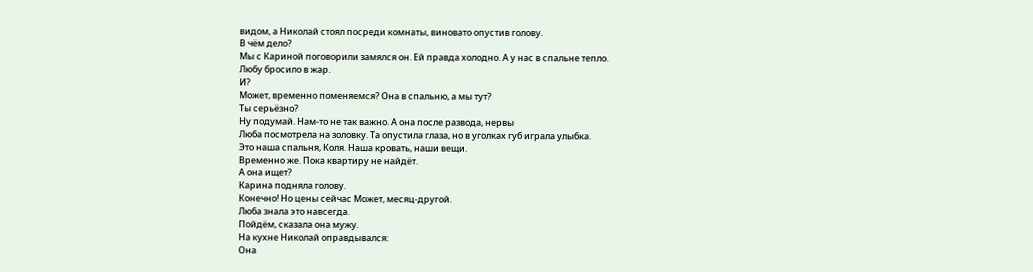видом, а Николай стоял посреди комнаты, виновато опустив голову.
В чём дело?
Мы с Кариной поговорили замялся он. Ей правда холодно. А у нас в спальне тепло.
Любу бросило в жар.
И?
Может, временно поменяемся? Она в спальню, а мы тут?
Ты серьёзно?
Ну подумай. Нам-то не так важно. А она после развода, нервы
Люба посмотрела на золовку. Та опустила глаза, но в уголках губ играла улыбка.
Это наша спальня, Коля. Наша кровать, наши вещи.
Временно же. Пока квартиру не найдёт.
А она ищет?
Карина подняла голову.
Конечно! Но цены сейчас Может, месяц-другой.
Люба знала это навсегда.
Пойдём, сказала она мужу.
На кухне Николай оправдывался:
Она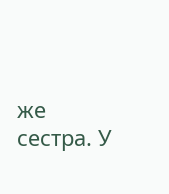же сестра. У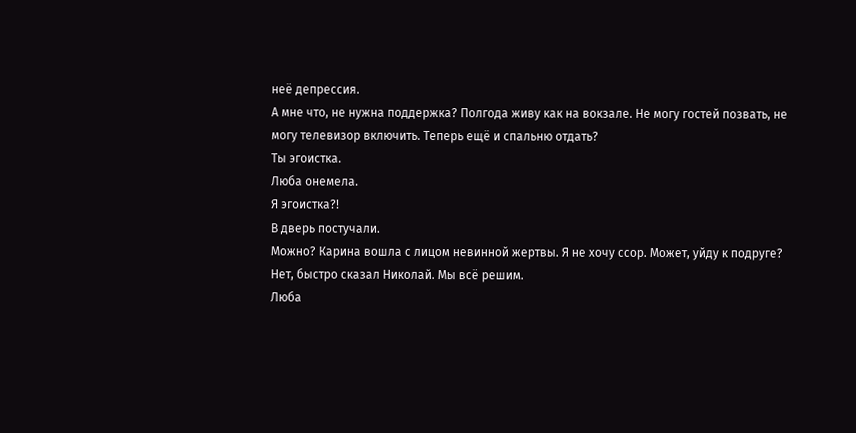неё депрессия.
А мне что, не нужна поддержка? Полгода живу как на вокзале. Не могу гостей позвать, не могу телевизор включить. Теперь ещё и спальню отдать?
Ты эгоистка.
Люба онемела.
Я эгоистка?!
В дверь постучали.
Можно? Карина вошла с лицом невинной жертвы. Я не хочу ссор. Может, уйду к подруге?
Нет, быстро сказал Николай. Мы всё решим.
Люба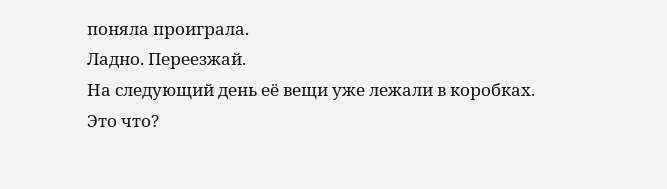поняла проиграла.
Ладно. Переезжай.
На следующий день её вещи уже лежали в коробках.
Это что?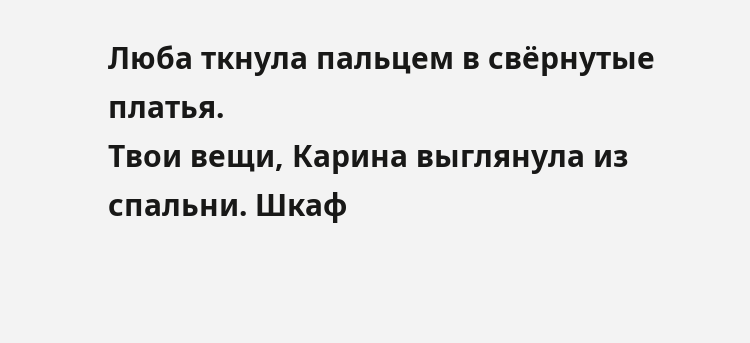Люба ткнула пальцем в свёрнутые платья.
Твои вещи, Карина выглянула из спальни. Шкаф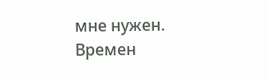мне нужен.
Времен